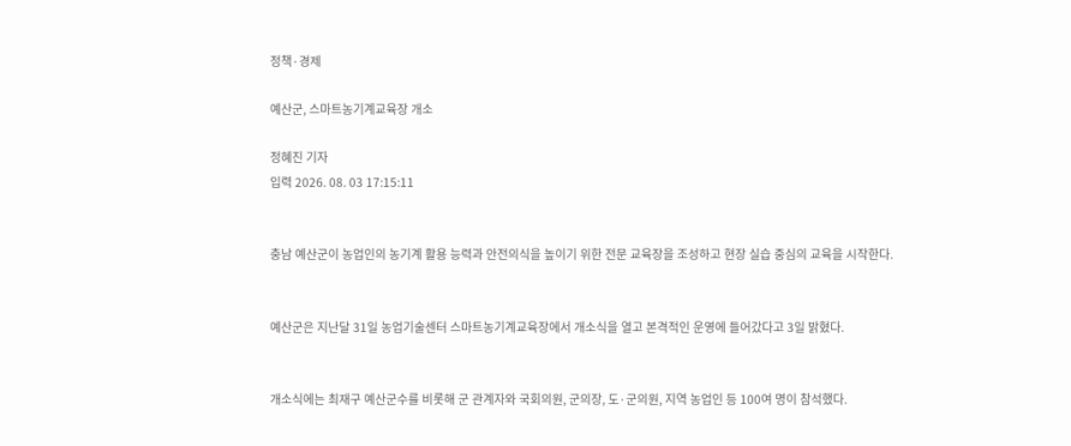정책·경제

예산군, 스마트농기계교육장 개소

정혜진 기자
입력 2026. 08. 03 17:15:11


충남 예산군이 농업인의 농기계 활용 능력과 안전의식을 높이기 위한 전문 교육장을 조성하고 현장 실습 중심의 교육을 시작한다.


예산군은 지난달 31일 농업기술센터 스마트농기계교육장에서 개소식을 열고 본격적인 운영에 들어갔다고 3일 밝혔다.


개소식에는 최재구 예산군수를 비롯해 군 관계자와 국회의원, 군의장, 도·군의원, 지역 농업인 등 100여 명이 참석했다.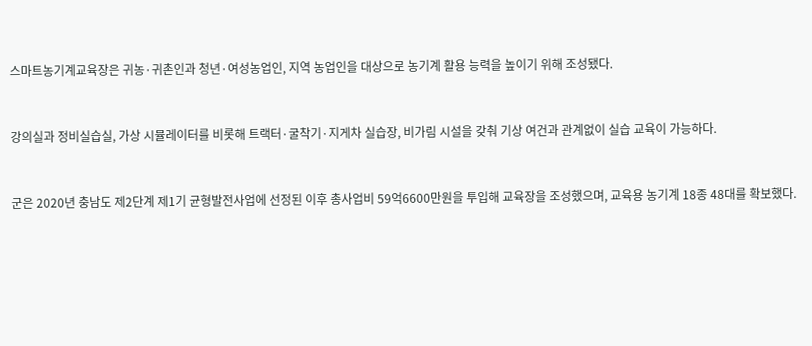스마트농기계교육장은 귀농·귀촌인과 청년·여성농업인, 지역 농업인을 대상으로 농기계 활용 능력을 높이기 위해 조성됐다.


강의실과 정비실습실, 가상 시뮬레이터를 비롯해 트랙터·굴착기·지게차 실습장, 비가림 시설을 갖춰 기상 여건과 관계없이 실습 교육이 가능하다.


군은 2020년 충남도 제2단계 제1기 균형발전사업에 선정된 이후 총사업비 59억6600만원을 투입해 교육장을 조성했으며, 교육용 농기계 18종 48대를 확보했다.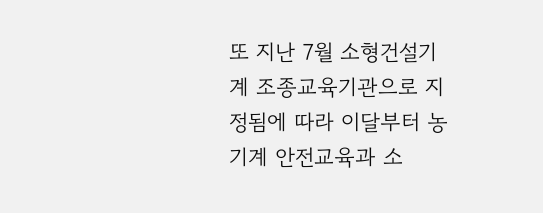또 지난 7월 소형건설기계 조종교육기관으로 지정됨에 따라 이달부터 농기계 안전교육과 소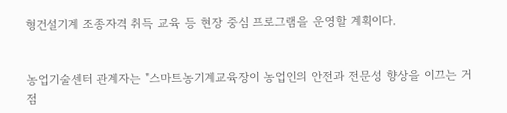형건설기계 조종자격 취득 교육 등 현장 중심 프로그램을 운영할 계획이다.


농업기술센터 관계자는 "스마트농기계교육장이 농업인의 안전과 전문성 향상을 이끄는 거점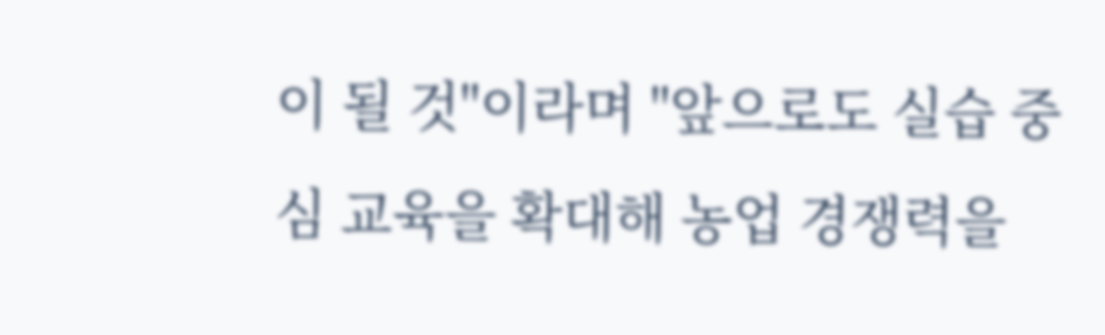이 될 것"이라며 "앞으로도 실습 중심 교육을 확대해 농업 경쟁력을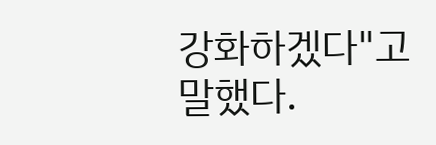강화하겠다"고 말했다.